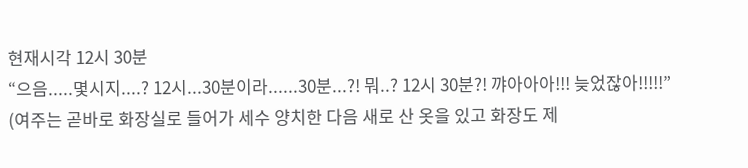현재시각 12시 30분
“으음.....몇시지....? 12시...30분이라......30분...?! 뭐..? 12시 30분?! 꺄아아아!!! 늦었잖아!!!!!”
(여주는 곧바로 화장실로 들어가 세수 양치한 다음 새로 산 옷을 있고 화장도 제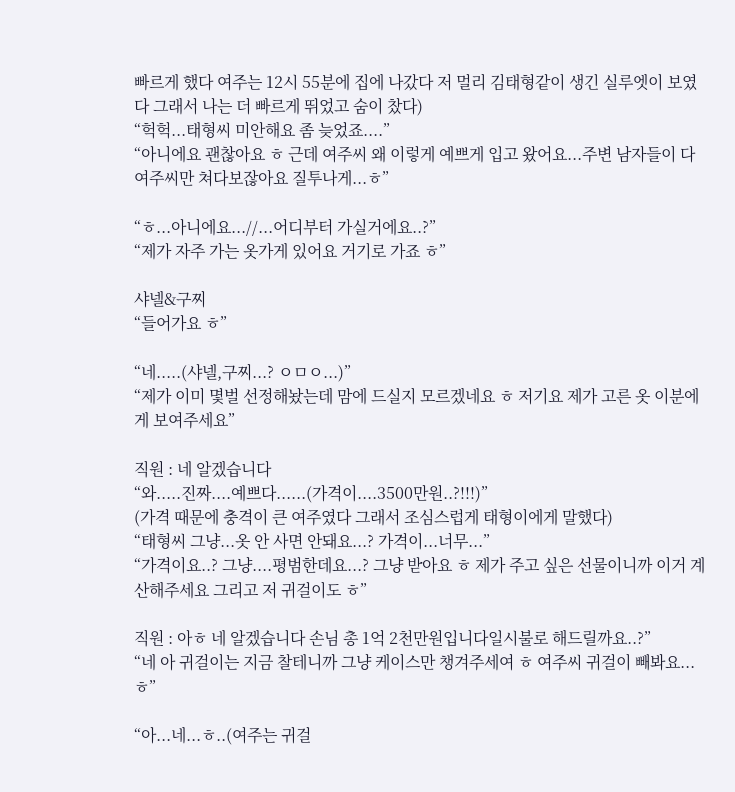빠르게 했다 여주는 12시 55분에 집에 나갔다 저 멀리 김태형같이 생긴 실루엣이 보였다 그래서 나는 더 빠르게 뛰었고 숨이 찼다)
“헉헉...태형씨 미안해요 좀 늦었죠....”
“아니에요 괜찮아요 ㅎ 근데 여주씨 왜 이렇게 예쁘게 입고 왔어요...주변 남자들이 다 여주씨만 쳐다보잖아요 질투나게...ㅎ”

“ㅎ...아니에요...//...어디부터 가실거에요..?”
“제가 자주 가는 옷가게 있어요 거기로 가죠 ㅎ”

샤넬&구찌
“들어가요 ㅎ”

“네.....(샤넬,구찌...? ㅇㅁㅇ...)”
“제가 이미 몇벌 선정해놨는데 맘에 드실지 모르겠네요 ㅎ 저기요 제가 고른 옷 이분에게 보여주세요”

직원 : 네 알겠습니다
“와.....진짜....예쁘다......(가격이....3500만원..?!!!)”
(가격 때문에 충격이 큰 여주였다 그래서 조심스럽게 태형이에게 말했다)
“태형씨 그냥...옷 안 사면 안돼요...? 가격이...너무...”
“가격이요..? 그냥....평범한데요...? 그냥 받아요 ㅎ 제가 주고 싶은 선물이니까 이거 계산해주세요 그리고 저 귀걸이도 ㅎ”

직원 : 아ㅎ 네 알겠습니다 손님 총 1억 2천만원입니다일시불로 해드릴까요..?”
“네 아 귀걸이는 지금 찰테니까 그냥 케이스만 챙겨주세여 ㅎ 여주씨 귀걸이 빼봐요...ㅎ”

“아...네...ㅎ..(여주는 귀걸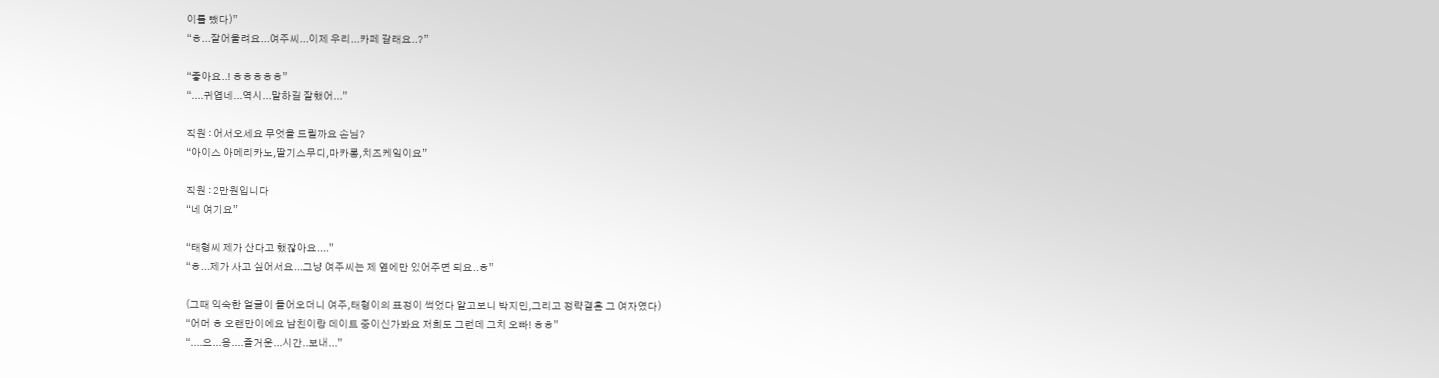이를 뺐다)”
“ㅎ...잘어울려요...여주씨...이제 우리...카페 갈래요..?”

“좋아요..! ㅎㅎㅎㅎㅎ”
“....귀엽네...역시...말하길 잘했어...”

직원 : 어서오세요 무엇을 드릴까요 손님?
“아이스 아메리카노,딸기스무디,마카롱,치즈케잌이요”

직원 : 2만원입니다
“네 여기요”

“태형씨 제가 산다고 했잖아요....”
“ㅎ...제가 사고 싶어서요...그냥 여주씨는 제 옆에만 있어주면 되요..ㅎ”

(그때 익숙한 얼굴이 들어오더니 여주,태형이의 표정이 썩었다 알고보니 박지민,그리고 정략결혼 그 여자였다)
“어머 ㅎ 오랜만이에요 남친이랑 데이트 중이신가봐요 저희도 그런데 그치 오빠! ㅎㅎ”
“....으...응....즐거운...시간..보내...”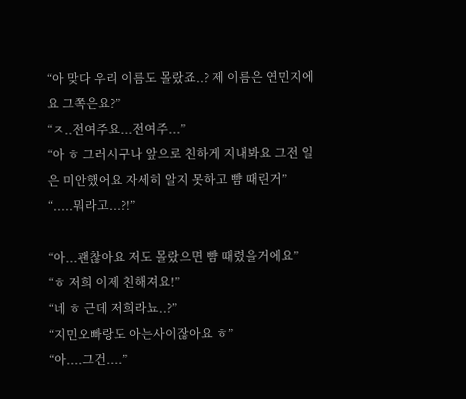“아 맞다 우리 이름도 몰랐죠..? 제 이름은 연민지에요 그쪽은요?”
“ㅈ..전여주요...전여주...”
“아 ㅎ 그러시구나 앞으로 친하게 지내봐요 그전 일은 미안했어요 자세히 알지 못하고 뺨 때린거”
“.....뭐라고...?!”

“아...괜찮아요 저도 몰랐으면 뺨 때렸을거에요”
“ㅎ 저희 이제 친해져요!”
“네 ㅎ 근데 저희라뇨..?”
“지민오빠랑도 아는사이잖아요 ㅎ”
“아....그건....”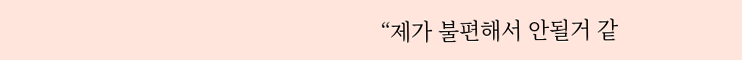“제가 불편해서 안될거 같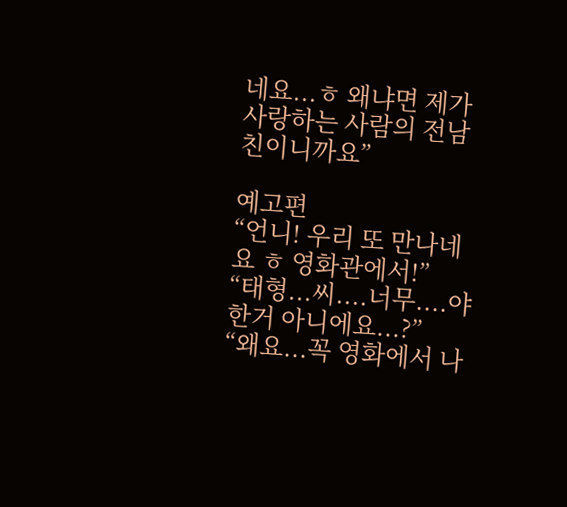네요...ㅎ 왜냐면 제가 사랑하는 사람의 전남친이니까요”

예고편
“언니! 우리 또 만나네요 ㅎ 영화관에서!”
“태형...씨....너무....야한거 아니에요...?”
“왜요...꼭 영화에서 나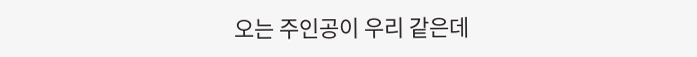오는 주인공이 우리 같은데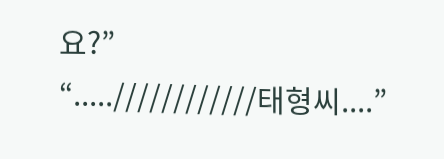요?”
“.....////////////태형씨....”